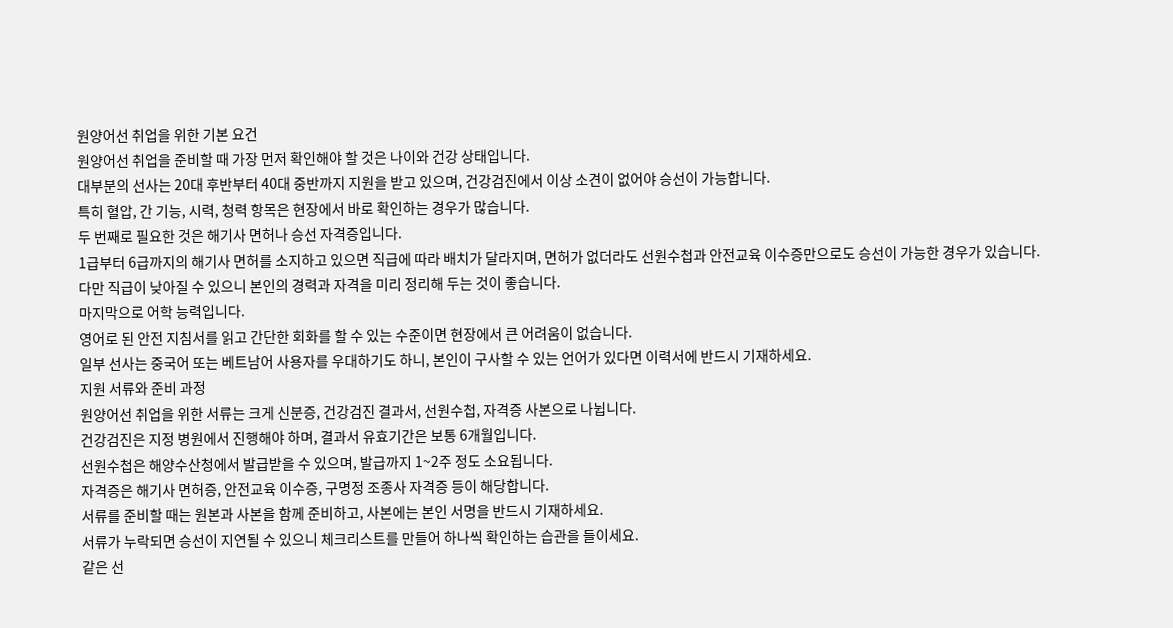원양어선 취업을 위한 기본 요건
원양어선 취업을 준비할 때 가장 먼저 확인해야 할 것은 나이와 건강 상태입니다.
대부분의 선사는 20대 후반부터 40대 중반까지 지원을 받고 있으며, 건강검진에서 이상 소견이 없어야 승선이 가능합니다.
특히 혈압, 간 기능, 시력, 청력 항목은 현장에서 바로 확인하는 경우가 많습니다.
두 번째로 필요한 것은 해기사 면허나 승선 자격증입니다.
1급부터 6급까지의 해기사 면허를 소지하고 있으면 직급에 따라 배치가 달라지며, 면허가 없더라도 선원수첩과 안전교육 이수증만으로도 승선이 가능한 경우가 있습니다.
다만 직급이 낮아질 수 있으니 본인의 경력과 자격을 미리 정리해 두는 것이 좋습니다.
마지막으로 어학 능력입니다.
영어로 된 안전 지침서를 읽고 간단한 회화를 할 수 있는 수준이면 현장에서 큰 어려움이 없습니다.
일부 선사는 중국어 또는 베트남어 사용자를 우대하기도 하니, 본인이 구사할 수 있는 언어가 있다면 이력서에 반드시 기재하세요.
지원 서류와 준비 과정
원양어선 취업을 위한 서류는 크게 신분증, 건강검진 결과서, 선원수첩, 자격증 사본으로 나뉩니다.
건강검진은 지정 병원에서 진행해야 하며, 결과서 유효기간은 보통 6개월입니다.
선원수첩은 해양수산청에서 발급받을 수 있으며, 발급까지 1~2주 정도 소요됩니다.
자격증은 해기사 면허증, 안전교육 이수증, 구명정 조종사 자격증 등이 해당합니다.
서류를 준비할 때는 원본과 사본을 함께 준비하고, 사본에는 본인 서명을 반드시 기재하세요.
서류가 누락되면 승선이 지연될 수 있으니 체크리스트를 만들어 하나씩 확인하는 습관을 들이세요.
같은 선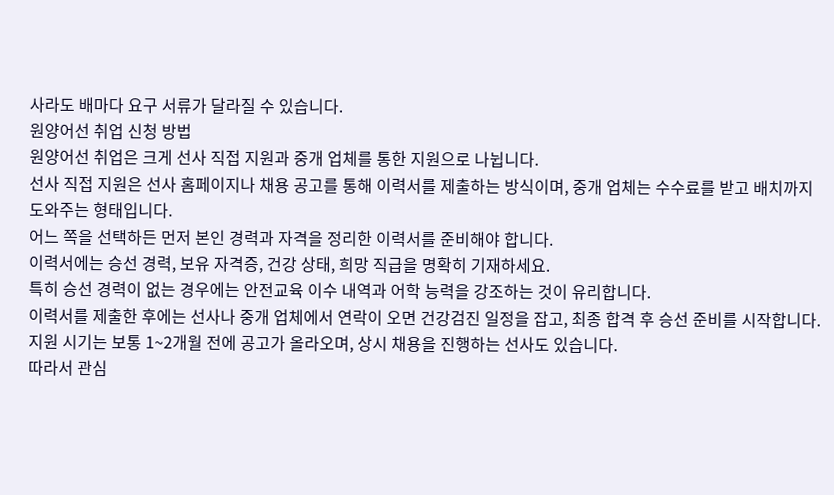사라도 배마다 요구 서류가 달라질 수 있습니다.
원양어선 취업 신청 방법
원양어선 취업은 크게 선사 직접 지원과 중개 업체를 통한 지원으로 나뉩니다.
선사 직접 지원은 선사 홈페이지나 채용 공고를 통해 이력서를 제출하는 방식이며, 중개 업체는 수수료를 받고 배치까지 도와주는 형태입니다.
어느 쪽을 선택하든 먼저 본인 경력과 자격을 정리한 이력서를 준비해야 합니다.
이력서에는 승선 경력, 보유 자격증, 건강 상태, 희망 직급을 명확히 기재하세요.
특히 승선 경력이 없는 경우에는 안전교육 이수 내역과 어학 능력을 강조하는 것이 유리합니다.
이력서를 제출한 후에는 선사나 중개 업체에서 연락이 오면 건강검진 일정을 잡고, 최종 합격 후 승선 준비를 시작합니다.
지원 시기는 보통 1~2개월 전에 공고가 올라오며, 상시 채용을 진행하는 선사도 있습니다.
따라서 관심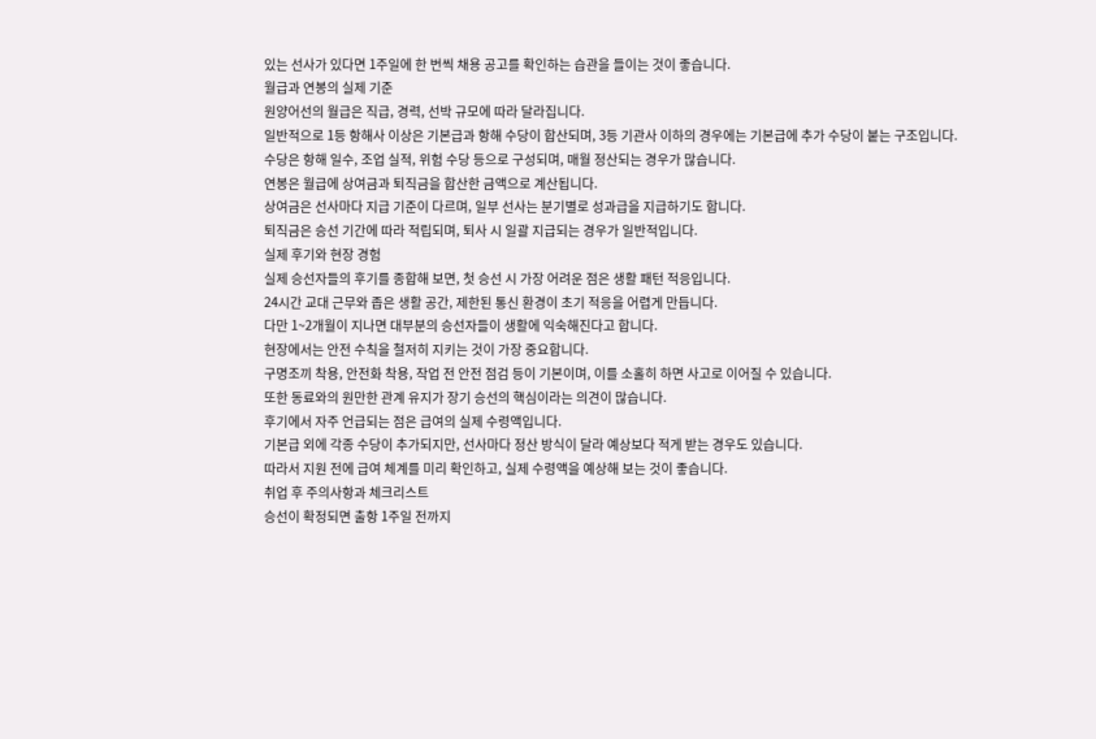있는 선사가 있다면 1주일에 한 번씩 채용 공고를 확인하는 습관을 들이는 것이 좋습니다.
월급과 연봉의 실제 기준
원양어선의 월급은 직급, 경력, 선박 규모에 따라 달라집니다.
일반적으로 1등 항해사 이상은 기본급과 항해 수당이 합산되며, 3등 기관사 이하의 경우에는 기본급에 추가 수당이 붙는 구조입니다.
수당은 항해 일수, 조업 실적, 위험 수당 등으로 구성되며, 매월 정산되는 경우가 많습니다.
연봉은 월급에 상여금과 퇴직금을 합산한 금액으로 계산됩니다.
상여금은 선사마다 지급 기준이 다르며, 일부 선사는 분기별로 성과급을 지급하기도 합니다.
퇴직금은 승선 기간에 따라 적립되며, 퇴사 시 일괄 지급되는 경우가 일반적입니다.
실제 후기와 현장 경험
실제 승선자들의 후기를 종합해 보면, 첫 승선 시 가장 어려운 점은 생활 패턴 적응입니다.
24시간 교대 근무와 좁은 생활 공간, 제한된 통신 환경이 초기 적응을 어렵게 만듭니다.
다만 1~2개월이 지나면 대부분의 승선자들이 생활에 익숙해진다고 합니다.
현장에서는 안전 수칙을 철저히 지키는 것이 가장 중요합니다.
구명조끼 착용, 안전화 착용, 작업 전 안전 점검 등이 기본이며, 이를 소홀히 하면 사고로 이어질 수 있습니다.
또한 동료와의 원만한 관계 유지가 장기 승선의 핵심이라는 의견이 많습니다.
후기에서 자주 언급되는 점은 급여의 실제 수령액입니다.
기본급 외에 각종 수당이 추가되지만, 선사마다 정산 방식이 달라 예상보다 적게 받는 경우도 있습니다.
따라서 지원 전에 급여 체계를 미리 확인하고, 실제 수령액을 예상해 보는 것이 좋습니다.
취업 후 주의사항과 체크리스트
승선이 확정되면 출항 1주일 전까지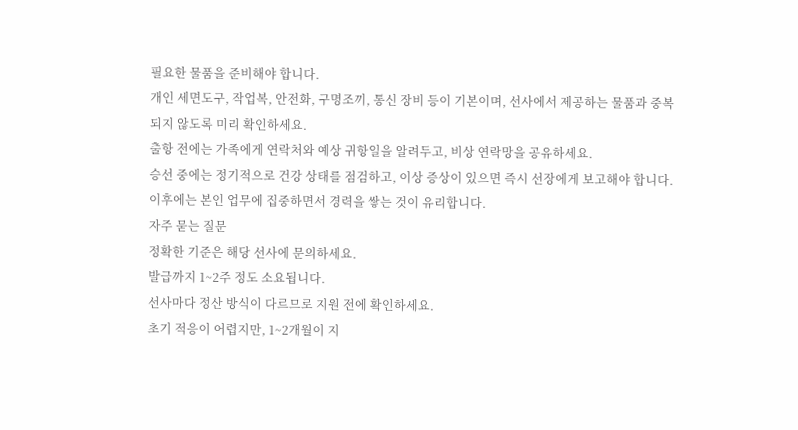필요한 물품을 준비해야 합니다.
개인 세면도구, 작업복, 안전화, 구명조끼, 통신 장비 등이 기본이며, 선사에서 제공하는 물품과 중복되지 않도록 미리 확인하세요.
출항 전에는 가족에게 연락처와 예상 귀항일을 알려두고, 비상 연락망을 공유하세요.
승선 중에는 정기적으로 건강 상태를 점검하고, 이상 증상이 있으면 즉시 선장에게 보고해야 합니다.
이후에는 본인 업무에 집중하면서 경력을 쌓는 것이 유리합니다.
자주 묻는 질문
정확한 기준은 해당 선사에 문의하세요.
발급까지 1~2주 정도 소요됩니다.
선사마다 정산 방식이 다르므로 지원 전에 확인하세요.
초기 적응이 어렵지만, 1~2개월이 지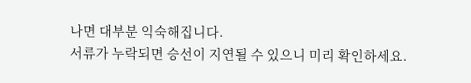나면 대부분 익숙해집니다.
서류가 누락되면 승선이 지연될 수 있으니 미리 확인하세요.